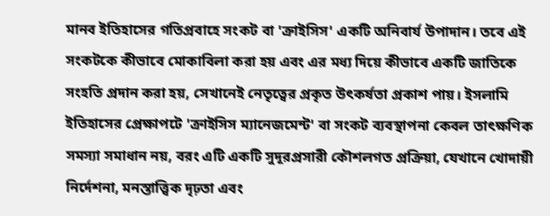মানব ইতিহাসের গতিপ্রবাহে সংকট বা 'ক্রাইসিস' একটি অনিবার্য উপাদান। তবে এই সংকটকে কীভাবে মোকাবিলা করা হয় এবং এর মধ্য দিয়ে কীভাবে একটি জাতিকে সংহতি প্রদান করা হয়, সেখানেই নেতৃত্বের প্রকৃত উৎকর্ষতা প্রকাশ পায়। ইসলামি ইতিহাসের প্রেক্ষাপটে 'ক্রাইসিস ম্যানেজমেন্ট' বা সংকট ব্যবস্থাপনা কেবল তাৎক্ষণিক সমস্যা সমাধান নয়, বরং এটি একটি সুদূরপ্রসারী কৌশলগত প্রক্রিয়া, যেখানে খোদায়ী নির্দেশনা, মনস্তাত্ত্বিক দৃঢ়তা এবং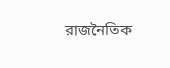রাজনৈতিক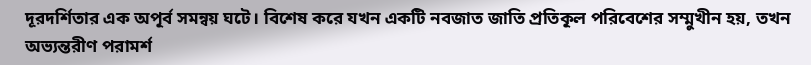দূরদর্শিতার এক অপূর্ব সমন্বয় ঘটে। বিশেষ করে যখন একটি নবজাত জাতি প্রতিকূল পরিবেশের সম্মুখীন হয়, তখন অভ্যন্তরীণ পরামর্শ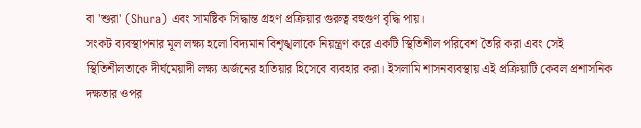বা 'শুরা' (Shura) এবং সামষ্টিক সিদ্ধান্ত গ্রহণ প্রক্রিয়ার গুরুত্ব বহুগুণ বৃদ্ধি পায়।
সংকট ব্যবস্থাপনার মূল লক্ষ্য হলো বিদ্যমান বিশৃঙ্খলাকে নিয়ন্ত্রণ করে একটি স্থিতিশীল পরিবেশ তৈরি করা এবং সেই স্থিতিশীলতাকে দীর্ঘমেয়াদী লক্ষ্য অর্জনের হাতিয়ার হিসেবে ব্যবহার করা। ইসলামি শাসনব্যবস্থায় এই প্রক্রিয়াটি কেবল প্রশাসনিক দক্ষতার ওপর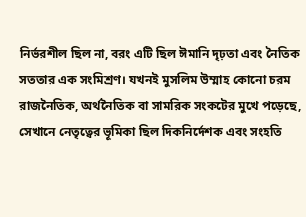নির্ভরশীল ছিল না, বরং এটি ছিল ঈমানি দৃঢ়তা এবং নৈতিক সততার এক সংমিশ্রণ। যখনই মুসলিম উম্মাহ কোনো চরম রাজনৈতিক, অর্থনৈতিক বা সামরিক সংকটের মুখে পড়েছে, সেখানে নেতৃত্বের ভূমিকা ছিল দিকনির্দেশক এবং সংহতি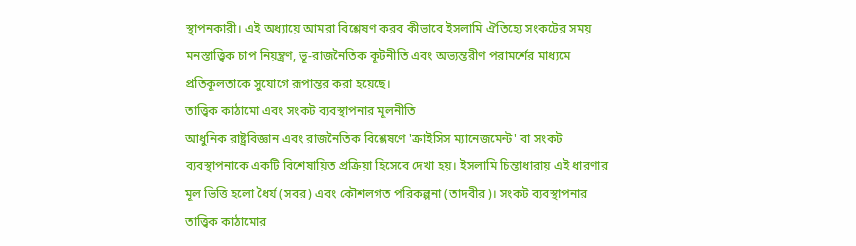স্থাপনকারী। এই অধ্যায়ে আমরা বিশ্লেষণ করব কীভাবে ইসলামি ঐতিহ্যে সংকটের সময় মনস্তাত্ত্বিক চাপ নিয়ন্ত্রণ, ভূ-রাজনৈতিক কূটনীতি এবং অভ্যন্তরীণ পরামর্শের মাধ্যমে প্রতিকূলতাকে সুযোগে রূপান্তর করা হয়েছে।
তাত্ত্বিক কাঠামো এবং সংকট ব্যবস্থাপনার মূলনীতি
আধুনিক রাষ্ট্রবিজ্ঞান এবং রাজনৈতিক বিশ্লেষণে 'ক্রাইসিস ম্যানেজমেন্ট' বা সংকট ব্যবস্থাপনাকে একটি বিশেষায়িত প্রক্রিয়া হিসেবে দেখা হয়। ইসলামি চিন্তাধারায় এই ধারণার মূল ভিত্তি হলো ধৈর্য (সবর) এবং কৌশলগত পরিকল্পনা (তাদবীর)। সংকট ব্যবস্থাপনার তাত্ত্বিক কাঠামোর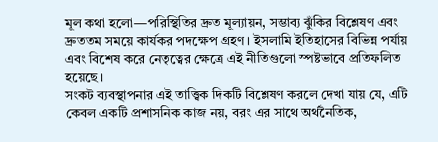মূল কথা হলো—পরিস্থিতির দ্রুত মূল্যায়ন, সম্ভাব্য ঝুঁকির বিশ্লেষণ এবং দ্রুততম সময়ে কার্যকর পদক্ষেপ গ্রহণ। ইসলামি ইতিহাসের বিভিন্ন পর্যায় এবং বিশেষ করে নেতৃত্বের ক্ষেত্রে এই নীতিগুলো স্পষ্টভাবে প্রতিফলিত হয়েছে।
সংকট ব্যবস্থাপনার এই তাত্ত্বিক দিকটি বিশ্লেষণ করলে দেখা যায় যে, এটি কেবল একটি প্রশাসনিক কাজ নয়, বরং এর সাথে অর্থনৈতিক,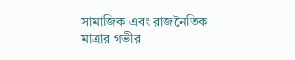সামাজিক এবং রাজনৈতিক মাত্রার গভীর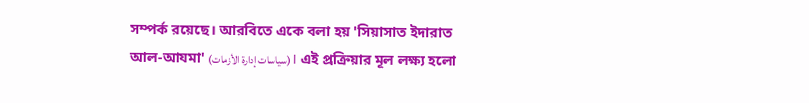সম্পর্ক রয়েছে। আরবিতে একে বলা হয় 'সিয়াসাত ইদারাত আল-আযমা' (سياسات إدارة الأزمات)। এই প্রক্রিয়ার মূল লক্ষ্য হলো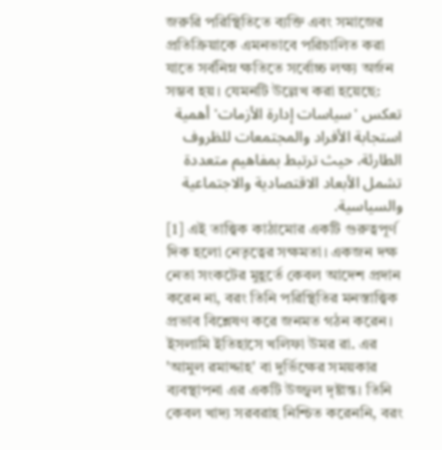জরুরি পরিস্থিতিতে ব্যক্তি এবং সমাজের প্রতিক্রিয়াকে এমনভাবে পরিচালিত করা যাতে সর্বনিম্ন ক্ষতিতে সর্বোচ্চ লক্ষ্য অর্জন সম্ভব হয়। যেমনটি উল্লেখ করা হয়েছে:
تعكس 'سياسات إدارة الأزمات' أهمية استجابة الأفراد والمجتمعات للظروف الطارئة، حيث ترتبط بمفاهيم متعددة تشمل الأبعاد الاقتصادية والاجتماعية والسياسية.
[1] এই তাত্ত্বিক কাঠামোর একটি গুরুত্বপূর্ণ দিক হলো নেতৃত্বের সক্ষমতা। একজন দক্ষ নেতা সংকটের মুহূর্তে কেবল আদেশ প্রদান করেন না, বরং তিনি পরিস্থিতির মনস্তাত্ত্বিক প্রভাব বিশ্লেষণ করে জনমত গঠন করেন। ইসলামি ইতিহাসে খলিফা উমর রা. এর 'আমুল রমাদ্দাহ' বা দুর্ভিক্ষের সময়কার ব্যবস্থাপনা এর একটি উজ্জ্বল দৃষ্টান্ত। তিনি কেবল খাদ্য সরবরাহ নিশ্চিত করেননি, বরং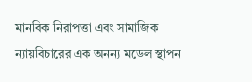মানবিক নিরাপত্তা এবং সামাজিক ন্যায়বিচারের এক অনন্য মডেল স্থাপন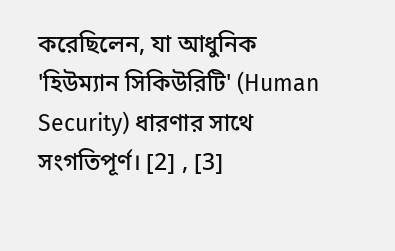করেছিলেন, যা আধুনিক 'হিউম্যান সিকিউরিটি' (Human Security) ধারণার সাথে সংগতিপূর্ণ। [2] , [3]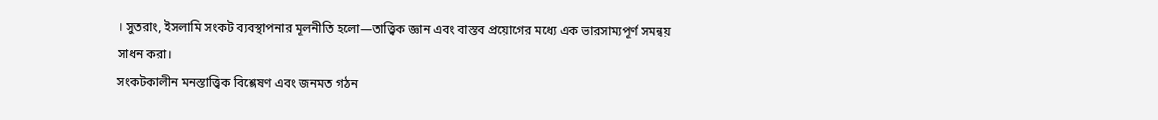। সুতরাং, ইসলামি সংকট ব্যবস্থাপনার মূলনীতি হলো—তাত্ত্বিক জ্ঞান এবং বাস্তব প্রয়োগের মধ্যে এক ভারসাম্যপূর্ণ সমন্বয় সাধন করা।
সংকটকালীন মনস্তাত্ত্বিক বিশ্লেষণ এবং জনমত গঠন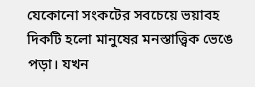যেকোনো সংকটের সবচেয়ে ভয়াবহ দিকটি হলো মানুষের মনস্তাত্ত্বিক ভেঙে পড়া। যখন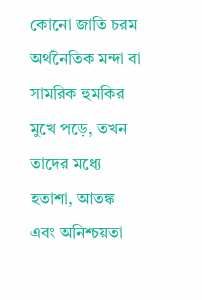কোনো জাতি চরম অর্থনৈতিক মন্দা বা সামরিক হুমকির মুখে পড়ে, তখন তাদের মধ্যে হতাশা, আতঙ্ক এবং অনিশ্চয়তা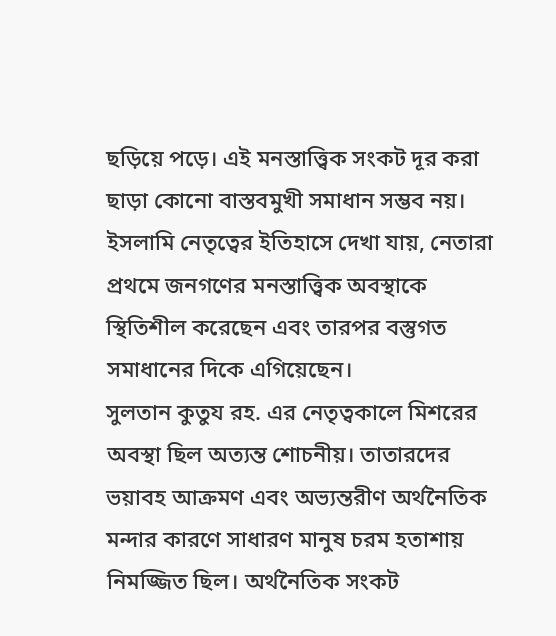ছড়িয়ে পড়ে। এই মনস্তাত্ত্বিক সংকট দূর করা ছাড়া কোনো বাস্তবমুখী সমাধান সম্ভব নয়। ইসলামি নেতৃত্বের ইতিহাসে দেখা যায়, নেতারা প্রথমে জনগণের মনস্তাত্ত্বিক অবস্থাকে স্থিতিশীল করেছেন এবং তারপর বস্তুগত সমাধানের দিকে এগিয়েছেন।
সুলতান কুতুয রহ. এর নেতৃত্বকালে মিশরের অবস্থা ছিল অত্যন্ত শোচনীয়। তাতারদের ভয়াবহ আক্রমণ এবং অভ্যন্তরীণ অর্থনৈতিক মন্দার কারণে সাধারণ মানুষ চরম হতাশায় নিমজ্জিত ছিল। অর্থনৈতিক সংকট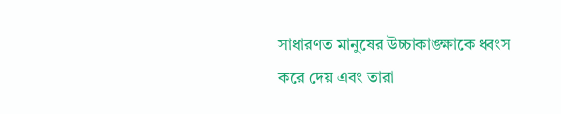সাধারণত মানুষের উচ্চাকাঙ্ক্ষাকে ধ্বংস করে দেয় এবং তারা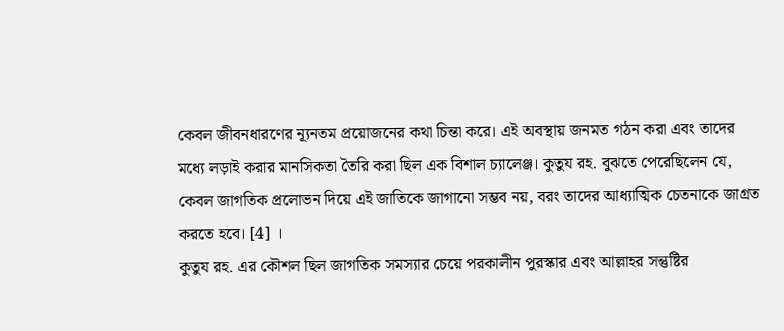কেবল জীবনধারণের ন্যূনতম প্রয়োজনের কথা চিন্তা করে। এই অবস্থায় জনমত গঠন করা এবং তাদের মধ্যে লড়াই করার মানসিকতা তৈরি করা ছিল এক বিশাল চ্যালেঞ্জ। কুতুয রহ. বুঝতে পেরেছিলেন যে, কেবল জাগতিক প্রলোভন দিয়ে এই জাতিকে জাগানো সম্ভব নয়, বরং তাদের আধ্যাত্মিক চেতনাকে জাগ্রত করতে হবে। [4] ।
কুতুয রহ. এর কৌশল ছিল জাগতিক সমস্যার চেয়ে পরকালীন পুরস্কার এবং আল্লাহর সন্তুষ্টির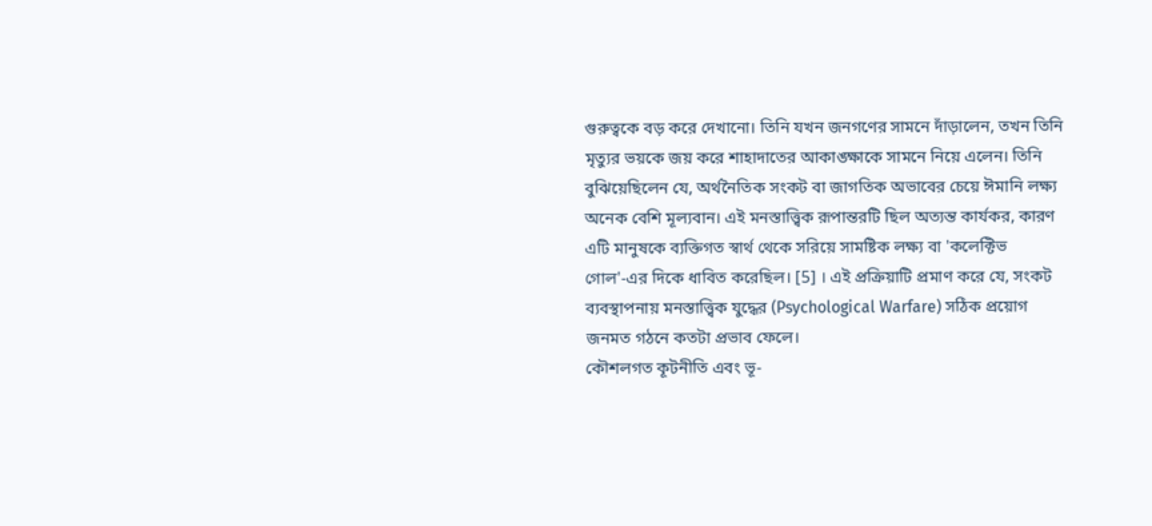গুরুত্বকে বড় করে দেখানো। তিনি যখন জনগণের সামনে দাঁড়ালেন, তখন তিনি মৃত্যুর ভয়কে জয় করে শাহাদাতের আকাঙ্ক্ষাকে সামনে নিয়ে এলেন। তিনি বুঝিয়েছিলেন যে, অর্থনৈতিক সংকট বা জাগতিক অভাবের চেয়ে ঈমানি লক্ষ্য অনেক বেশি মূল্যবান। এই মনস্তাত্ত্বিক রূপান্তরটি ছিল অত্যন্ত কার্যকর, কারণ এটি মানুষকে ব্যক্তিগত স্বার্থ থেকে সরিয়ে সামষ্টিক লক্ষ্য বা 'কলেক্টিভ গোল'-এর দিকে ধাবিত করেছিল। [5] । এই প্রক্রিয়াটি প্রমাণ করে যে, সংকট ব্যবস্থাপনায় মনস্তাত্ত্বিক যুদ্ধের (Psychological Warfare) সঠিক প্রয়োগ জনমত গঠনে কতটা প্রভাব ফেলে।
কৌশলগত কূটনীতি এবং ভূ-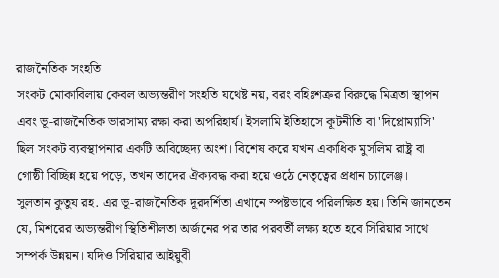রাজনৈতিক সংহতি
সংকট মোকাবিলায় কেবল অভ্যন্তরীণ সংহতি যথেষ্ট নয়, বরং বহিঃশত্রুর বিরুদ্ধে মিত্রতা স্থাপন এবং ভূ-রাজনৈতিক ভারসাম্য রক্ষা করা অপরিহার্য। ইসলামি ইতিহাসে কূটনীতি বা 'দিপ্লোম্যাসি' ছিল সংকট ব্যবস্থাপনার একটি অবিচ্ছেদ্য অংশ। বিশেষ করে যখন একাধিক মুসলিম রাষ্ট্র বা গোষ্ঠী বিচ্ছিন্ন হয়ে পড়ে, তখন তাদের ঐক্যবদ্ধ করা হয়ে ওঠে নেতৃত্বের প্রধান চ্যালেঞ্জ।
সুলতান কুতুয রহ. এর ভূ-রাজনৈতিক দূরদর্শিতা এখানে স্পষ্টভাবে পরিলক্ষিত হয়। তিনি জানতেন যে, মিশরের অভ্যন্তরীণ স্থিতিশীলতা অর্জনের পর তার পরবর্তী লক্ষ্য হতে হবে সিরিয়ার সাথে সম্পর্ক উন্নয়ন। যদিও সিরিয়ার আইয়ুবী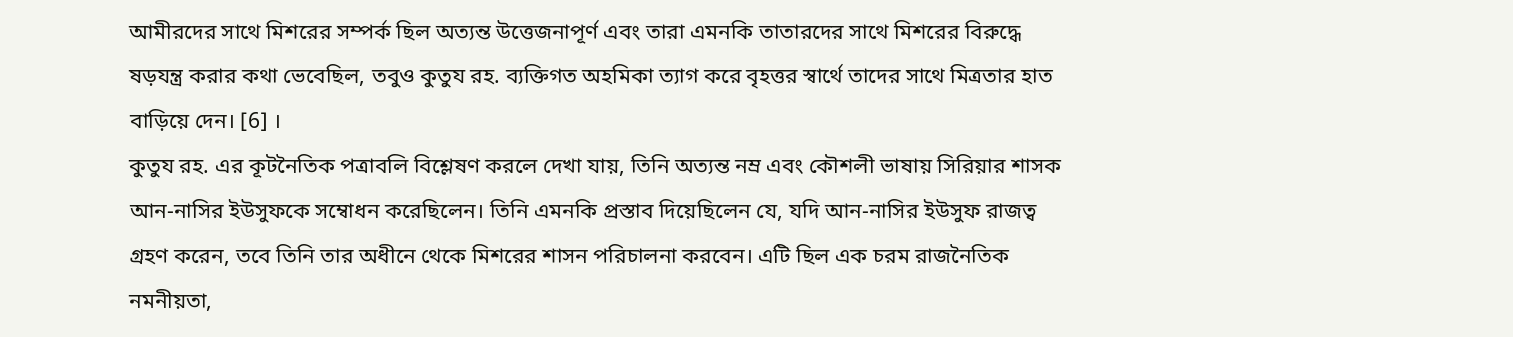আমীরদের সাথে মিশরের সম্পর্ক ছিল অত্যন্ত উত্তেজনাপূর্ণ এবং তারা এমনকি তাতারদের সাথে মিশরের বিরুদ্ধে ষড়যন্ত্র করার কথা ভেবেছিল, তবুও কুতুয রহ. ব্যক্তিগত অহমিকা ত্যাগ করে বৃহত্তর স্বার্থে তাদের সাথে মিত্রতার হাত বাড়িয়ে দেন। [6] ।
কুতুয রহ. এর কূটনৈতিক পত্রাবলি বিশ্লেষণ করলে দেখা যায়, তিনি অত্যন্ত নম্র এবং কৌশলী ভাষায় সিরিয়ার শাসক আন-নাসির ইউসুফকে সম্বোধন করেছিলেন। তিনি এমনকি প্রস্তাব দিয়েছিলেন যে, যদি আন-নাসির ইউসুফ রাজত্ব গ্রহণ করেন, তবে তিনি তার অধীনে থেকে মিশরের শাসন পরিচালনা করবেন। এটি ছিল এক চরম রাজনৈতিক নমনীয়তা,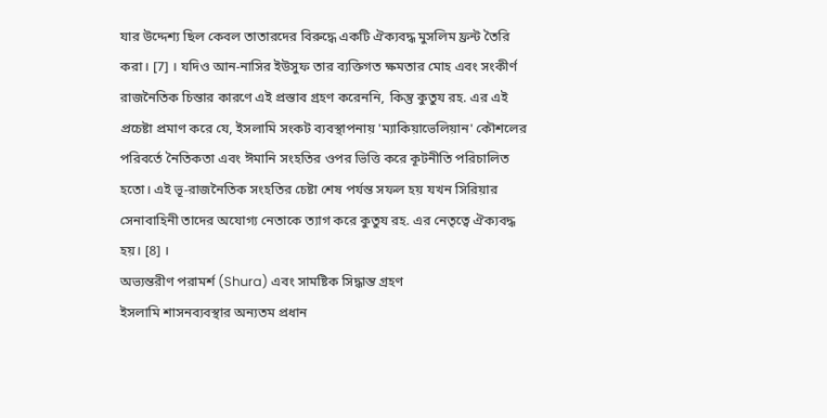যার উদ্দেশ্য ছিল কেবল তাতারদের বিরুদ্ধে একটি ঐক্যবদ্ধ মুসলিম ফ্রন্ট তৈরি করা। [7] । যদিও আন-নাসির ইউসুফ তার ব্যক্তিগত ক্ষমতার মোহ এবং সংকীর্ণ রাজনৈতিক চিন্তার কারণে এই প্রস্তাব গ্রহণ করেননি, কিন্তু কুতুয রহ. এর এই প্রচেষ্টা প্রমাণ করে যে, ইসলামি সংকট ব্যবস্থাপনায় 'ম্যাকিয়াভেলিয়ান' কৌশলের পরিবর্তে নৈতিকতা এবং ঈমানি সংহতির ওপর ভিত্তি করে কূটনীতি পরিচালিত হতো। এই ভূ-রাজনৈতিক সংহতির চেষ্টা শেষ পর্যন্ত সফল হয় যখন সিরিয়ার সেনাবাহিনী তাদের অযোগ্য নেতাকে ত্যাগ করে কুতুয রহ. এর নেতৃত্বে ঐক্যবদ্ধ হয়। [8] ।
অভ্যন্তরীণ পরামর্শ (Shura) এবং সামষ্টিক সিদ্ধান্ত গ্রহণ
ইসলামি শাসনব্যবস্থার অন্যতম প্রধান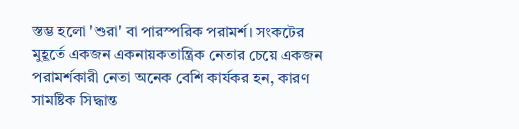স্তম্ভ হলো 'শুরা' বা পারস্পরিক পরামর্শ। সংকটের মুহূর্তে একজন একনায়কতান্ত্রিক নেতার চেয়ে একজন পরামর্শকারী নেতা অনেক বেশি কার্যকর হন, কারণ সামষ্টিক সিদ্ধান্ত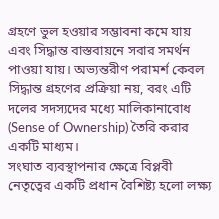গ্রহণে ভুল হওয়ার সম্ভাবনা কমে যায় এবং সিদ্ধান্ত বাস্তবায়নে সবার সমর্থন পাওয়া যায়। অভ্যন্তরীণ পরামর্শ কেবল সিদ্ধান্ত গ্রহণের প্রক্রিয়া নয়, বরং এটি দলের সদস্যদের মধ্যে মালিকানাবোধ (Sense of Ownership) তৈরি করার একটি মাধ্যম।
সংঘাত ব্যবস্থাপনার ক্ষেত্রে বিপ্লবী নেতৃত্বের একটি প্রধান বৈশিষ্ট্য হলো লক্ষ্য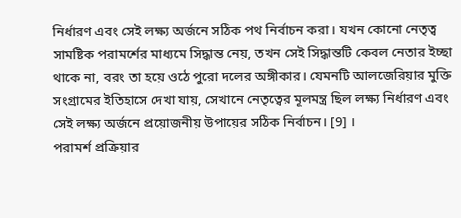নির্ধারণ এবং সেই লক্ষ্য অর্জনে সঠিক পথ নির্বাচন করা। যখন কোনো নেতৃত্ব সামষ্টিক পরামর্শের মাধ্যমে সিদ্ধান্ত নেয়, তখন সেই সিদ্ধান্তটি কেবল নেতার ইচ্ছা থাকে না, বরং তা হয়ে ওঠে পুরো দলের অঙ্গীকার। যেমনটি আলজেরিয়ার মুক্তি সংগ্রামের ইতিহাসে দেখা যায়, সেখানে নেতৃত্বের মূলমন্ত্র ছিল লক্ষ্য নির্ধারণ এবং সেই লক্ষ্য অর্জনে প্রয়োজনীয় উপায়ের সঠিক নির্বাচন। [9] ।
পরামর্শ প্রক্রিয়ার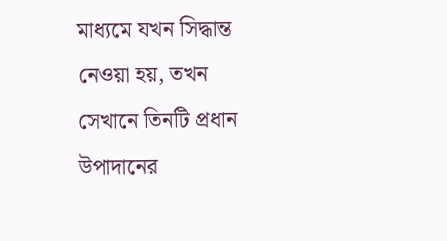মাধ্যমে যখন সিদ্ধান্ত নেওয়া হয়, তখন সেখানে তিনটি প্রধান উপাদানের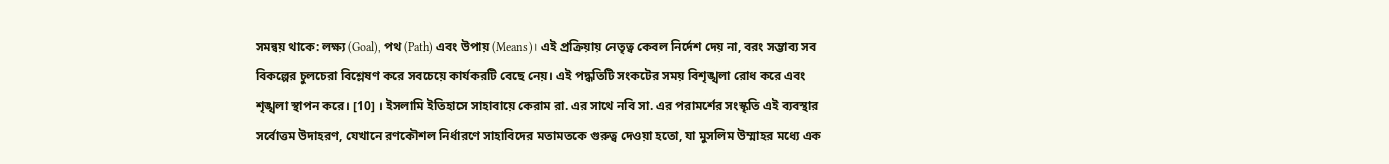সমন্বয় থাকে: লক্ষ্য (Goal), পথ (Path) এবং উপায় (Means)। এই প্রক্রিয়ায় নেতৃত্ব কেবল নির্দেশ দেয় না, বরং সম্ভাব্য সব বিকল্পের চুলচেরা বিশ্লেষণ করে সবচেয়ে কার্যকরটি বেছে নেয়। এই পদ্ধতিটি সংকটের সময় বিশৃঙ্খলা রোধ করে এবং শৃঙ্খলা স্থাপন করে। [10] । ইসলামি ইতিহাসে সাহাবায়ে কেরাম রা. এর সাথে নবি সা. এর পরামর্শের সংস্কৃতি এই ব্যবস্থার সর্বোত্তম উদাহরণ, যেখানে রণকৌশল নির্ধারণে সাহাবিদের মতামতকে গুরুত্ব দেওয়া হতো, যা মুসলিম উম্মাহর মধ্যে এক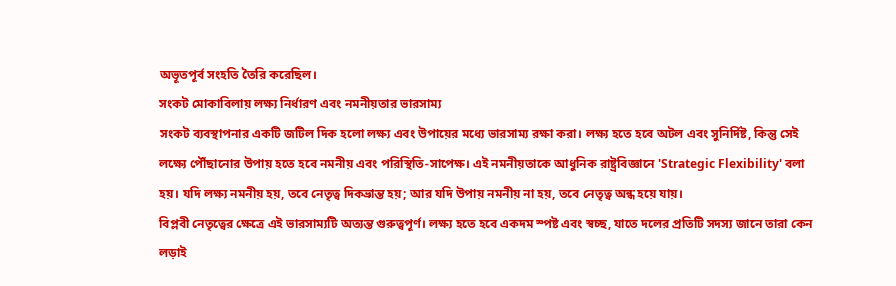অভূতপূর্ব সংহতি তৈরি করেছিল।
সংকট মোকাবিলায় লক্ষ্য নির্ধারণ এবং নমনীয়তার ভারসাম্য
সংকট ব্যবস্থাপনার একটি জটিল দিক হলো লক্ষ্য এবং উপায়ের মধ্যে ভারসাম্য রক্ষা করা। লক্ষ্য হতে হবে অটল এবং সুনির্দিষ্ট, কিন্তু সেই লক্ষ্যে পৌঁছানোর উপায় হতে হবে নমনীয় এবং পরিস্থিতি-সাপেক্ষ। এই নমনীয়তাকে আধুনিক রাষ্ট্রবিজ্ঞানে 'Strategic Flexibility' বলা হয়। যদি লক্ষ্য নমনীয় হয়, তবে নেতৃত্ব দিকভ্রান্ত হয়; আর যদি উপায় নমনীয় না হয়, তবে নেতৃত্ব অন্ধ হয়ে যায়।
বিপ্লবী নেতৃত্বের ক্ষেত্রে এই ভারসাম্যটি অত্যন্ত গুরুত্বপূর্ণ। লক্ষ্য হতে হবে একদম স্পষ্ট এবং স্বচ্ছ, যাতে দলের প্রতিটি সদস্য জানে তারা কেন লড়াই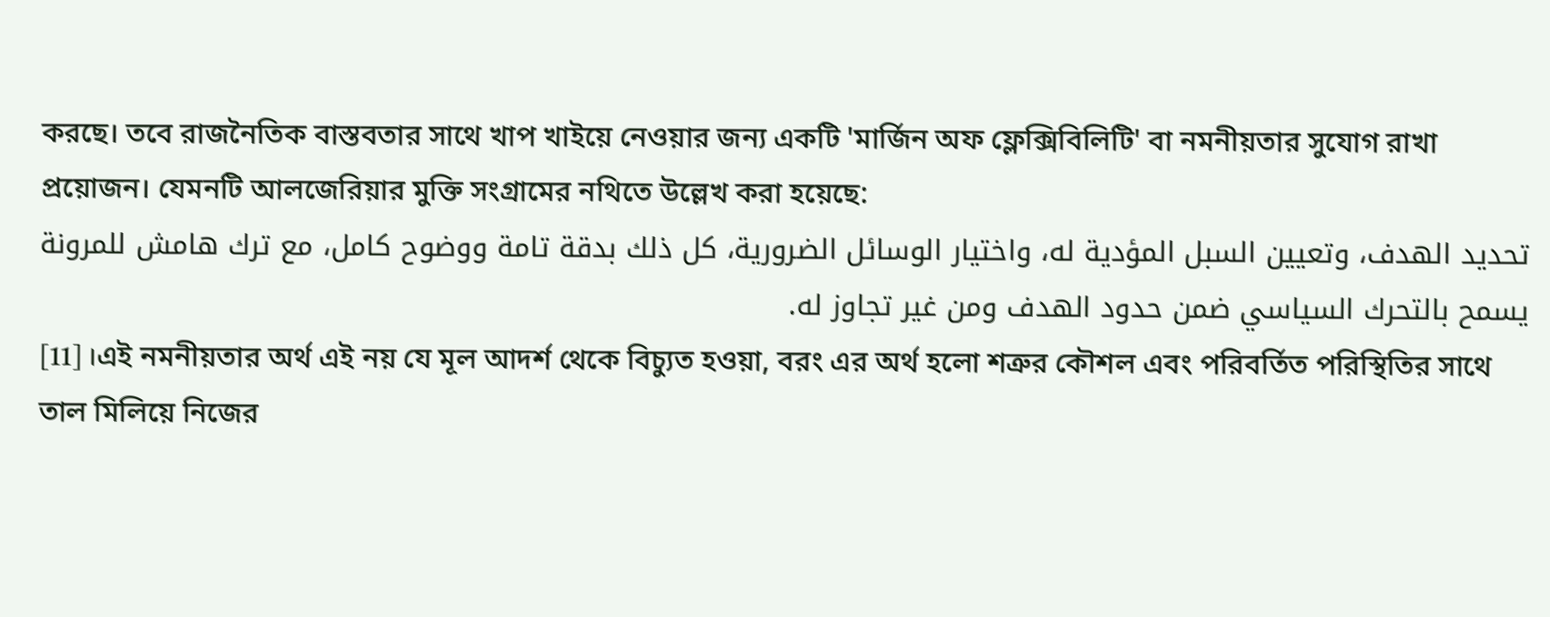করছে। তবে রাজনৈতিক বাস্তবতার সাথে খাপ খাইয়ে নেওয়ার জন্য একটি 'মার্জিন অফ ফ্লেক্সিবিলিটি' বা নমনীয়তার সুযোগ রাখা প্রয়োজন। যেমনটি আলজেরিয়ার মুক্তি সংগ্রামের নথিতে উল্লেখ করা হয়েছে:
تحديد الهدف، وتعيين السبل المؤدية له، واختيار الوسائل الضرورية، كل ذلك بدقة تامة ووضوح كامل، مع ترك هامش للمرونة يسمح بالتحرك السياسي ضمن حدود الهدف ومن غير تجاوز له.
[11] ।এই নমনীয়তার অর্থ এই নয় যে মূল আদর্শ থেকে বিচ্যুত হওয়া, বরং এর অর্থ হলো শত্রুর কৌশল এবং পরিবর্তিত পরিস্থিতির সাথে তাল মিলিয়ে নিজের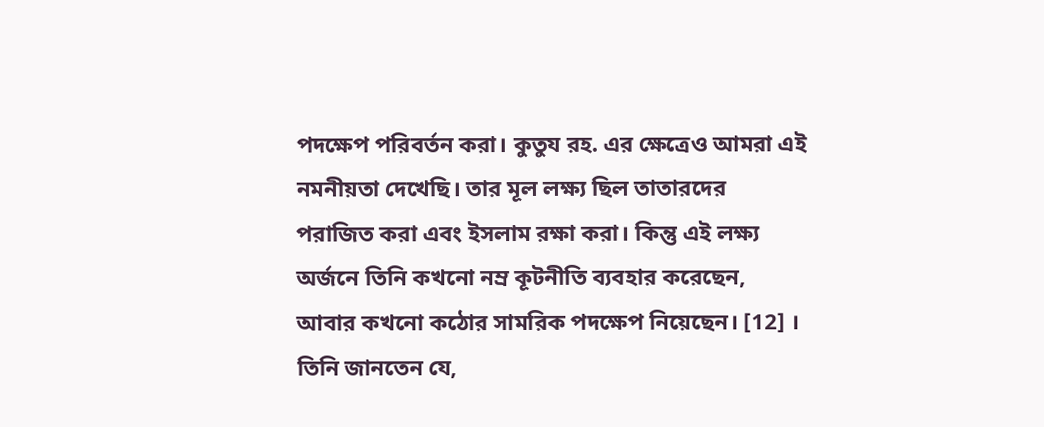পদক্ষেপ পরিবর্তন করা। কুতুয রহ. এর ক্ষেত্রেও আমরা এই নমনীয়তা দেখেছি। তার মূল লক্ষ্য ছিল তাতারদের পরাজিত করা এবং ইসলাম রক্ষা করা। কিন্তু এই লক্ষ্য অর্জনে তিনি কখনো নম্র কূটনীতি ব্যবহার করেছেন, আবার কখনো কঠোর সামরিক পদক্ষেপ নিয়েছেন। [12] । তিনি জানতেন যে,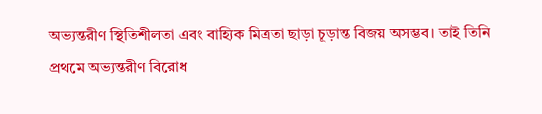অভ্যন্তরীণ স্থিতিশীলতা এবং বাহ্যিক মিত্রতা ছাড়া চূড়ান্ত বিজয় অসম্ভব। তাই তিনি প্রথমে অভ্যন্তরীণ বিরোধ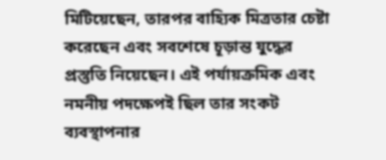মিটিয়েছেন, তারপর বাহ্যিক মিত্রতার চেষ্টা করেছেন এবং সবশেষে চূড়ান্ত যুদ্ধের প্রস্তুতি নিয়েছেন। এই পর্যায়ক্রমিক এবং নমনীয় পদক্ষেপই ছিল তার সংকট ব্যবস্থাপনার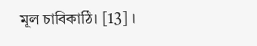মূল চাবিকাঠি। [13] ।